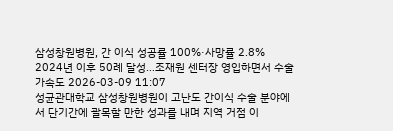삼성창원병원, 간 이식 성공률 100%·사망률 2.8%
2024년 이후 50례 달성…조재원 센터장 영입하면서 수술 가속도 2026-03-09 11:07
성균관대학교 삼성창원병원이 고난도 간이식 수술 분야에서 단기간에 괄목할 만한 성과를 내며 지역 거점 이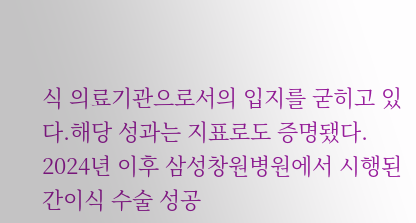식 의료기관으로서의 입지를 굳히고 있다.해당 성과는 지표로도 증명됐다. 2024년 이후 삼성창원병원에서 시행된 간이식 수술 성공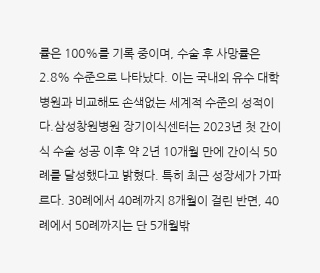률은 100%를 기록 중이며, 수술 후 사망률은 2.8% 수준으로 나타났다. 이는 국내외 유수 대학병원과 비교해도 손색없는 세계적 수준의 성적이다.삼성창원병원 장기이식센터는 2023년 첫 간이식 수술 성공 이후 약 2년 10개월 만에 간이식 50례를 달성했다고 밝혔다. 특히 최근 성장세가 가파르다. 30례에서 40례까지 8개월이 걸린 반면, 40례에서 50례까지는 단 5개월밖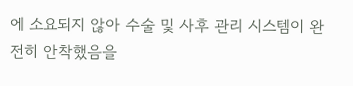에 소요되지 않아 수술 및 사후 관리 시스템이 완전히 안착했음을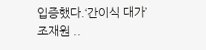입증했다.‘간이식 대가’ 조재원 ..